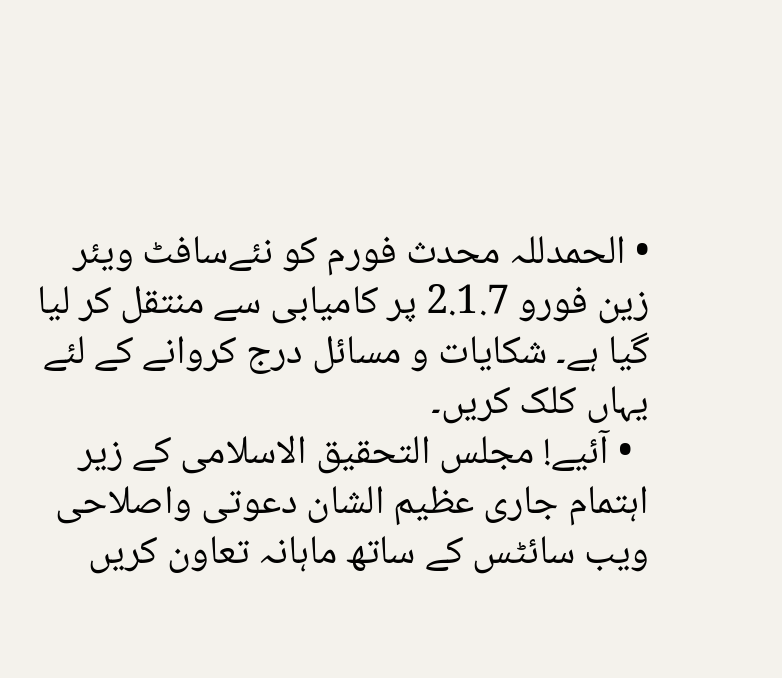• الحمدللہ محدث فورم کو نئےسافٹ ویئر زین فورو 2.1.7 پر کامیابی سے منتقل کر لیا گیا ہے۔ شکایات و مسائل درج کروانے کے لئے یہاں کلک کریں۔
  • آئیے! مجلس التحقیق الاسلامی کے زیر اہتمام جاری عظیم الشان دعوتی واصلاحی ویب سائٹس کے ساتھ ماہانہ تعاون کریں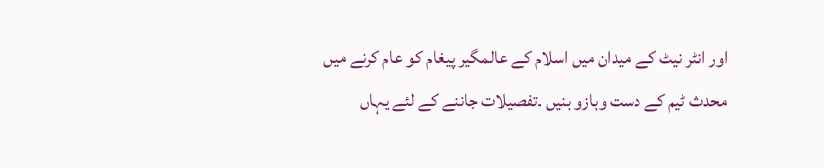اور انٹر نیٹ کے میدان میں اسلام کے عالمگیر پیغام کو عام کرنے میں محدث ٹیم کے دست وبازو بنیں ۔تفصیلات جاننے کے لئے یہاں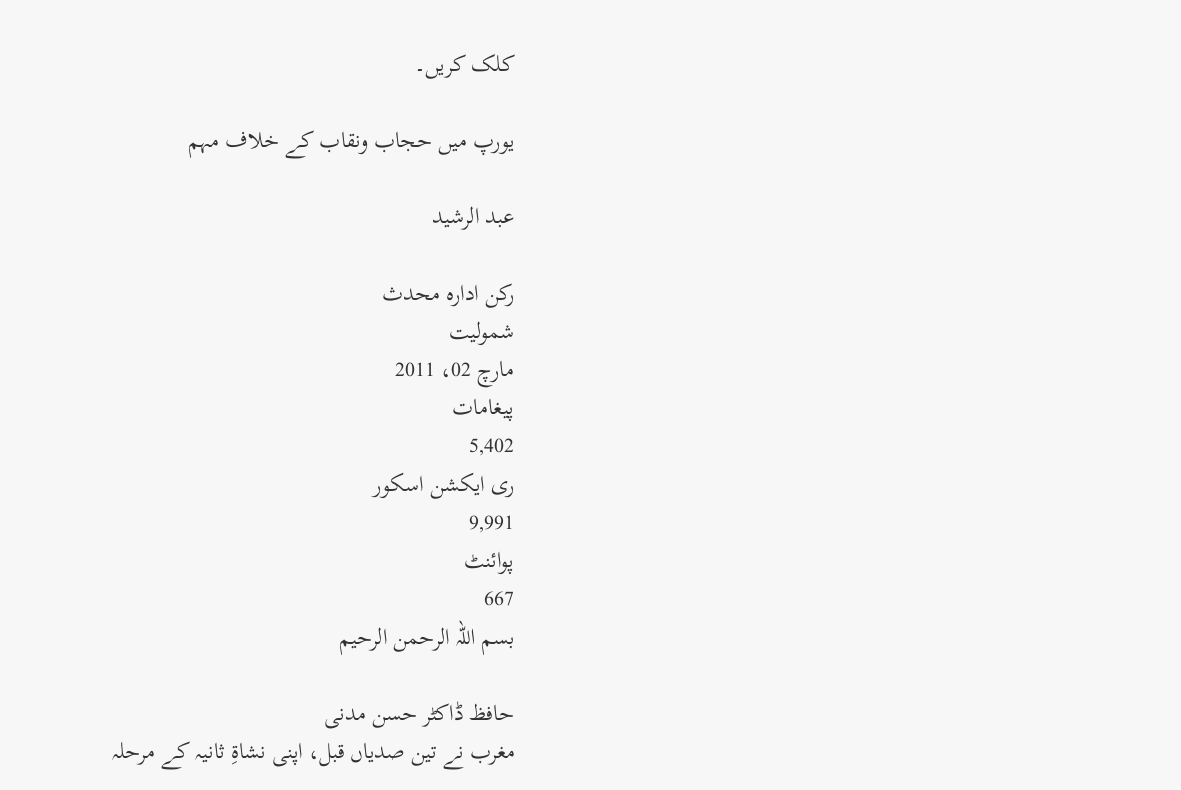کلک کریں۔

یورپ میں حجاب ونقاب کے خلاف مہم

عبد الرشید

رکن ادارہ محدث
شمولیت
مارچ 02، 2011
پیغامات
5,402
ری ایکشن اسکور
9,991
پوائنٹ
667
بسم اللہ الرحمن الرحیم

حافظ ڈاکٹر حسن مدنی
مغرب نے تین صدیاں قبل، اپنی نشاۃِ ثانیہ کے مرحلہ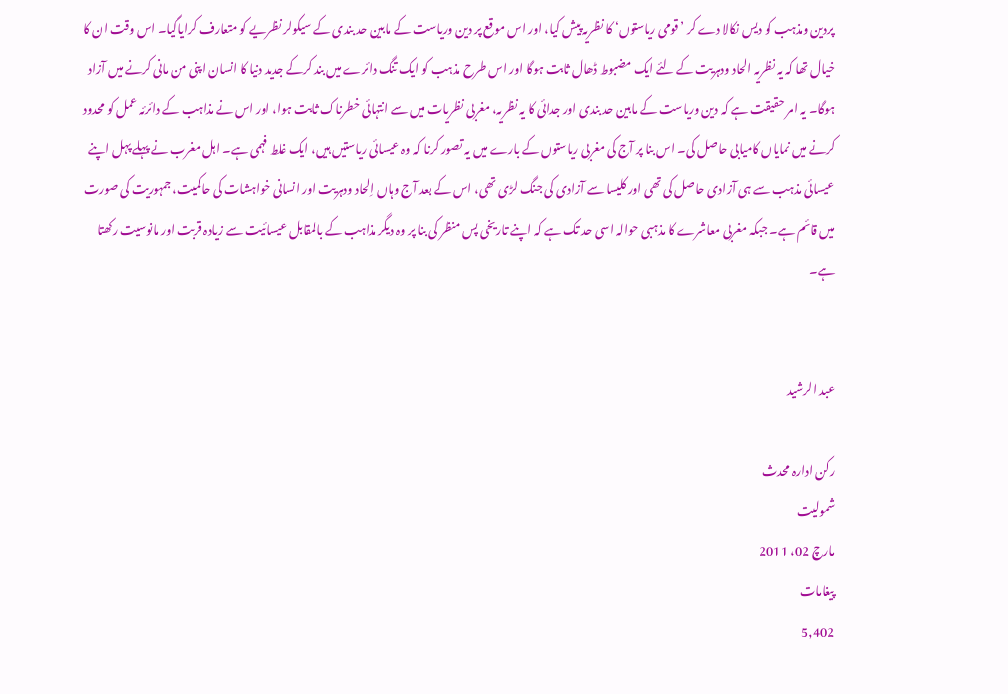پردین ومذہب کو دیس نکالا دے کر ’قومی ریاستوں‘ کا نظریہ پیش کیا، اور اس موقع پر دین وریاست کے مابین حد بندی کے سیکولر نظریے کو متعارف کرایاگیا۔ اس وقت ان کا خیال تھا کہ یہ نظریہ الحاد ودہریت کے لئے ایک مضبوط ڈھال ثابت ہوگا اور اس طرح مذہب کو ایک تنگ دائرے میں بند کرکے جدید دنیا کا انسان اپنی من مانی کرنے میں آزاد ہوگا۔ یہ امر حقیقت ہے کہ دین وریاست کے مابین حد بندی اور جدائی کا یہ نظریہ، مغربی نظریات میں سے انتہائی خطرناک ثابت ہوا، اور اس نے مذاہب کے دائرئہ عمل کو محدود کرنے میں نمایاں کامیابی حاصل کی۔ اس بنا پر آج کی مغربی ریاستوں کے بارے میں یہ تصور کرنا کہ وہ عیسائی ریاستیں ہیں، ایک غلط فہمی ہے۔ اہل مغرب نے پہلے پہل اپنے عیسائی مذہب سے ہی آزادی حاصل کی تھی اور کلیسا سے آزادی کی جنگ لڑی تھی، اس کے بعد آج وہاں اِلحاد ودہریت اور انسانی خواہشات کی حاکمیت، جمہوریت کی صورت میں قائم ہے۔ جبکہ مغربی معاشرے کا مذہبی حوالہ اسی حد تک ہے کہ اپنے تاریخی پس منظر کی بنا پر وہ دیگر مذاہب کے بالمقابل عیسائیت سے زیادہ قربت اور مانوسیت رکھتا ہے۔


عبد الرشید

رکن ادارہ محدث
شمولیت
مارچ 02، 2011
پیغامات
5,402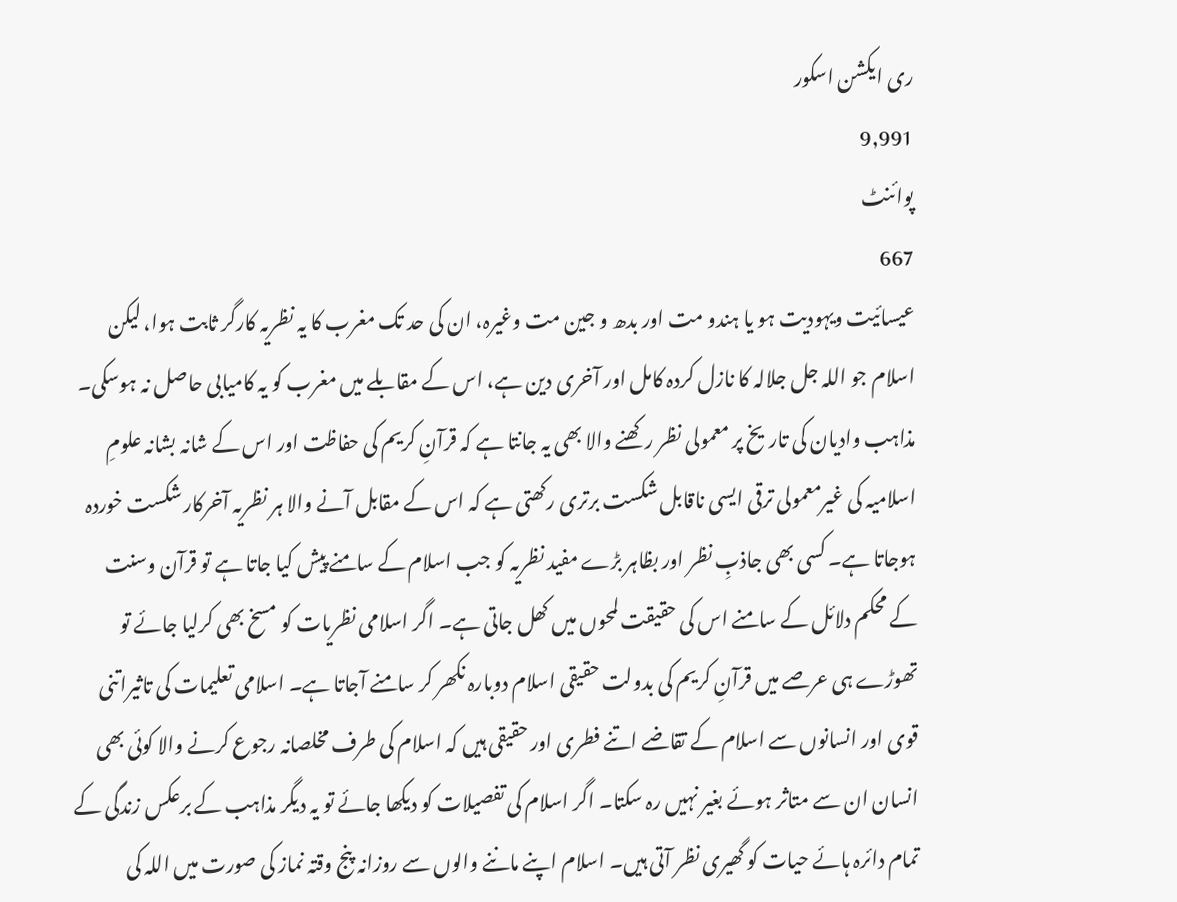ری ایکشن اسکور
9,991
پوائنٹ
667
عیسائیت ویہودیت ہو یا ہندو مت اور بدھ و جین مت وغیرہ، ان کی حد تک مغرب کا یہ نظریہ کارگر ثابت ہوا، لیکن اسلام جو اللہ جل جلالہ کا نازل کردہ کامل اور آخری دین ہے، اس کے مقابلے میں مغرب کو یہ کامیابی حاصل نہ ہوسکی۔ مذاہب وادیان کی تاریخ پر معمولی نظر رکھنے والا بھی یہ جانتا ہے کہ قرآنِ کریم کی حفاظت اور اس کے شانہ بشانہ علومِ اسلامیہ کی غیرمعمولی ترقی ایسی ناقابل شکست برتری رکھتی ہے کہ اس کے مقابل آنے والا ہر نظریہ آخرکار شکست خوردہ ہوجاتا ہے۔ کسی بھی جاذبِ نظر اور بظاہر بڑے مفید نظریہ کو جب اسلام کے سامنے پیش کیا جاتا ہے تو قرآن وسنت کے محکم دلائل کے سامنے اس کی حقیقت لمحوں میں کھل جاتی ہے۔ اگر اسلامی نظریات کو مسخ بھی کرلیا جائے تو تھوڑے ہی عرصے میں قرآنِ کریم کی بدولت حقیقی اسلام دوبارہ نکھر کر سامنے آجاتا ہے۔ اسلامی تعلیمات کی تاثیراتنی قوی اور انسانوں سے اسلام کے تقاضے اتنے فطری اور حقیقی ہیں کہ اسلام کی طرف مخلصانہ رجوع کرنے والا کوئی بھی انسان ان سے متاثر ہوئے بغیر نہیں رہ سکتا۔ اگر اسلام کی تفصیلات کو دیکھا جائے تو یہ دیگر مذاہب کے برعکس زندگی کے تمام دائرہ ہائے حیات کو گھیری نظر آتی ہیں۔ اسلام اپنے ماننے والوں سے روزانہ پنج وقتہ نماز کی صورت میں اللہ کی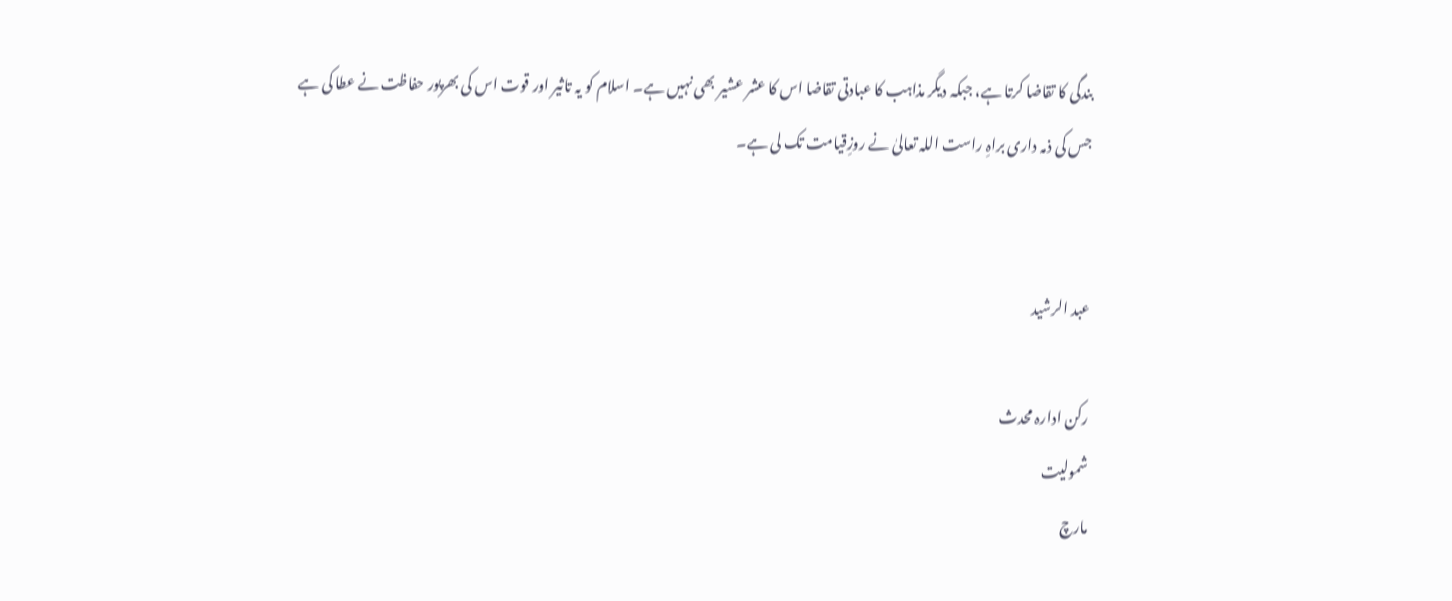بندگی کا تقاضا کرتا ہے، جبکہ دیگر مذاہب کا عبادتی تقاضا اس کا عشر عشیر بھی نہیں ہے۔ اسلام کو یہ تاثیر اور قوت اس کی بھرپور حفاظت نے عطا کی ہے جس کی ذمہ داری براہِ راست اللہ تعالیٰ نے روزِقیامت تک لی ہے۔


عبد الرشید

رکن ادارہ محدث
شمولیت
مارچ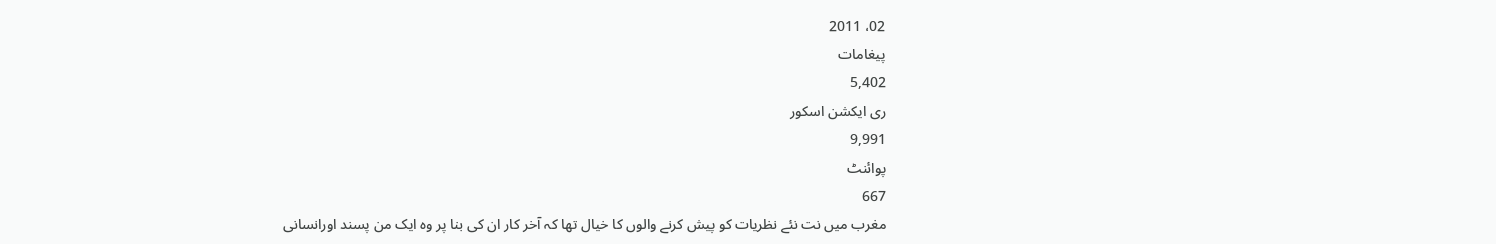02، 2011
پیغامات
5,402
ری ایکشن اسکور
9,991
پوائنٹ
667
مغرب میں نت نئے نظریات کو پیش کرنے والوں کا خیال تھا کہ آخر کار ان کی بنا پر وہ ایک من پسند اورانسانی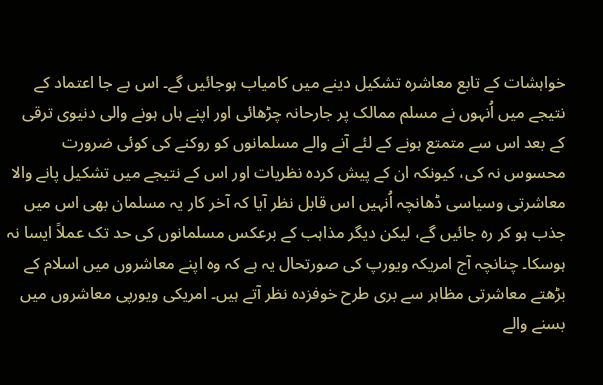خواہشات کے تابع معاشرہ تشکیل دینے میں کامیاب ہوجائیں گے۔ اس بے جا اعتماد کے نتیجے میں اُنہوں نے مسلم ممالک پر جارحانہ چڑھائی اور اپنے ہاں ہونے والی دنیوی ترقی کے بعد اس سے متمتع ہونے کے لئے آنے والے مسلمانوں کو روکنے کی کوئی ضرورت محسوس نہ کی، کیونکہ ان کے پیش کردہ نظریات اور اس کے نتیجے میں تشکیل پانے والا معاشرتی وسیاسی ڈھانچہ اُنہیں اس قابل نظر آیا کہ آخر کار یہ مسلمان بھی اس میں جذب ہو کر رہ جائیں گے، لیکن دیگر مذاہب کے برعکس مسلمانوں کی حد تک عملاً ایسا نہ ہوسکا۔ چنانچہ آج امریکہ ویورپ کی صورتحال یہ ہے کہ وہ اپنے معاشروں میں اسلام کے بڑھتے معاشرتی مظاہر سے بری طرح خوفزدہ نظر آتے ہیں۔ امریکی ویورپی معاشروں میں بسنے والے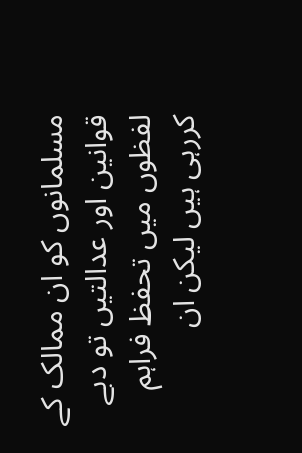مسلمانوں کو ان ممالک کے قوانین اور عدالتیں تو دبے لفظوں میں تحفظ فراہم کررہی ہیں لیکن ان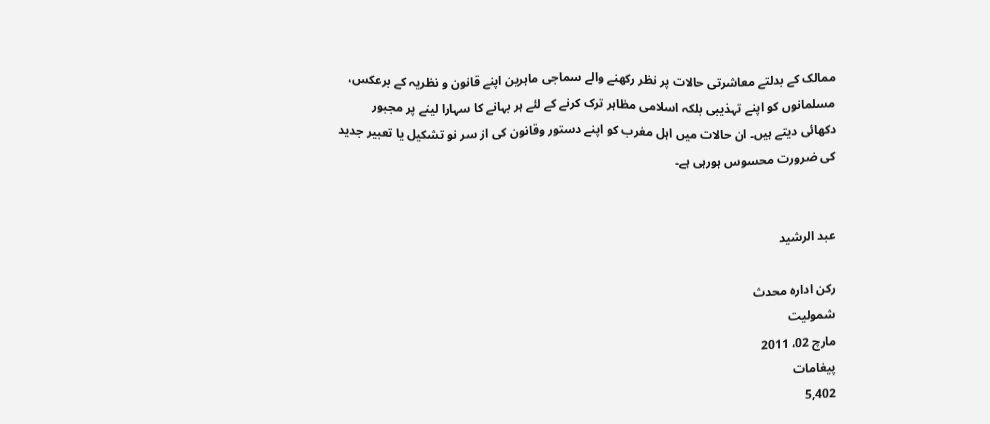ممالک کے بدلتے معاشرتی حالات پر نظر رکھنے والے سماجی ماہرین اپنے قانون و نظریہ کے برعکس، مسلمانوں کو اپنے تہذیبی بلکہ اسلامی مظاہر ترک کرنے کے لئے ہر بہانے کا سہارا لینے پر مجبور دکھائی دیتے ہیں۔ ان حالات میں اہل مغرب کو اپنے دستور وقانون کی از سر نو تشکیل یا تعبیر جدید کی ضرورت محسوس ہورہی ہے۔


عبد الرشید

رکن ادارہ محدث
شمولیت
مارچ 02، 2011
پیغامات
5,402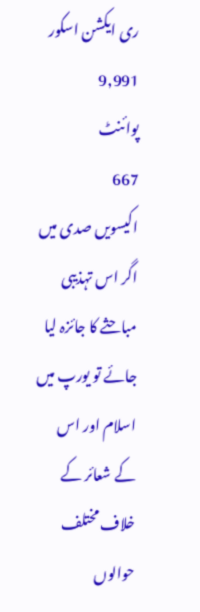ری ایکشن اسکور
9,991
پوائنٹ
667
اکیسویں صدی میں اگر اس تہذیبی مباحثے کا جائزہ لیا جائے تو یورپ میں اسلام اور اس کے شعائر کے خلاف مختلف حوالوں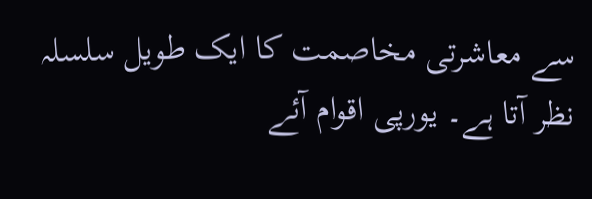سے معاشرتی مخاصمت کا ایک طویل سلسلہ نظر آتا ہے۔ یورپی اقوام آئے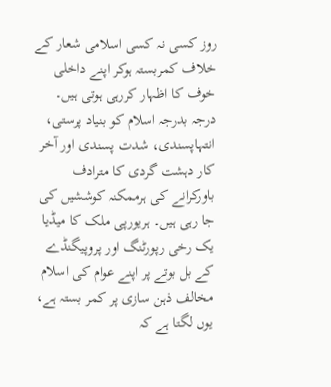روز کسی نہ کسی اسلامی شعار کے خلاف کمربستہ ہوکر اپنے داخلی خوف کا اظہار کررہی ہوتی ہیں۔ درجہ بدرجہ اسلام کو بنیاد پرستی، انتہاپسندی، شدت پسندی اور آخر کار دہشت گردی کا مترادف باورکرانے کی ہرممکنہ کوششیں کی جا رہی ہیں۔ ہریورپی ملک کا میڈیا یک رخی رپورٹنگ اور پروپیگنڈے کے بل بوتے پر اپنے عوام کی اسلام مخالف ذہن سازی پر کمر بستہ ہے، یوں لگتا ہے کہ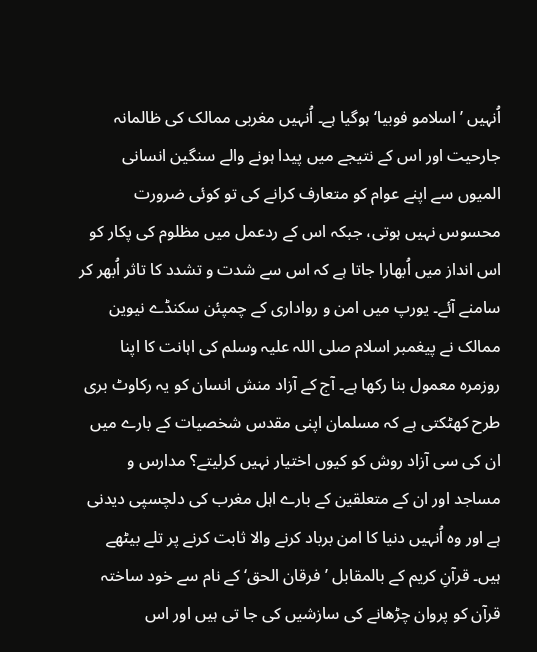اُنہیں ’اسلامو فوبیا‘ ہوگیا ہے۔ اُنہیں مغربی ممالک کی ظالمانہ جارحیت اور اس کے نتیجے میں پیدا ہونے والے سنگین انسانی المیوں سے اپنے عوام کو متعارف کرانے کی تو کوئی ضرورت محسوس نہیں ہوتی، جبکہ اس کے ردعمل میں مظلوم کی پکار کو اس انداز میں اُبھارا جاتا ہے کہ اس سے شدت و تشدد کا تاثر اُبھر کر سامنے آئے۔ یورپ میں امن و رواداری کے چمپئن سکنڈے نیوین ممالک نے پیغمبر اسلام صلی اللہ علیہ وسلم کی اہانت کا اپنا روزمرہ معمول بنا رکھا ہے۔ آج کے آزاد منش انسان کو یہ رکاوٹ بری طرح کھٹکتی ہے کہ مسلمان اپنی مقدس شخصیات کے بارے میں ان کی سی آزاد روش کو کیوں اختیار نہیں کرلیتے؟ مدارس و مساجد اور ان کے متعلقین کے بارے اہل مغرب کی دلچسپی دیدنی ہے اور وہ اُنہیں دنیا کا امن برباد کرنے والا ثابت کرنے پر تلے بیٹھے ہیں۔ قرآنِ کریم کے بالمقابل ’فرقان الحق‘ کے نام سے خود ساختہ قرآن کو پروان چڑھانے کی سازشیں کی جا تی ہیں اور اس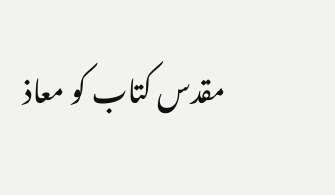مقدس کتاب کو معاذ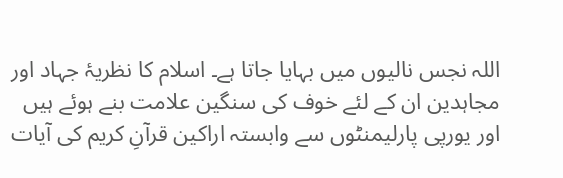اللہ نجس نالیوں میں بہایا جاتا ہے۔ اسلام کا نظریۂ جہاد اور مجاہدین ان کے لئے خوف کی سنگین علامت بنے ہوئے ہیں اور یورپی پارلیمنٹوں سے وابستہ اراکین قرآنِ کریم کی آیات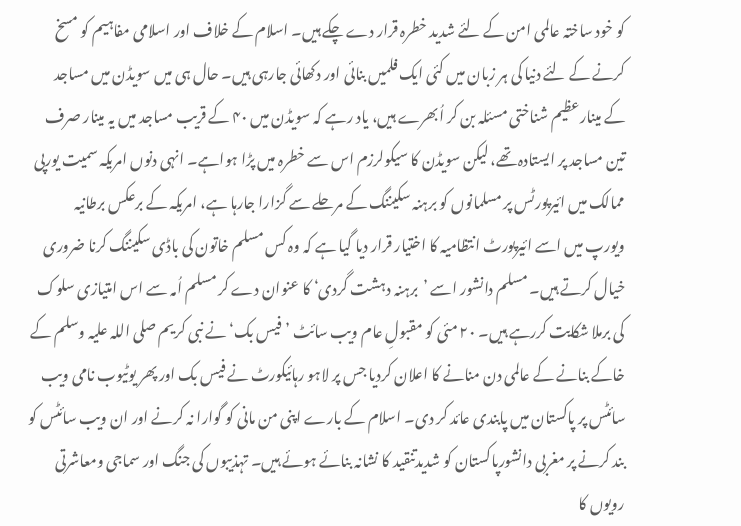کو خود ساختہ عالمی امن کے لئے شدید خطرہ قرار دے چکے ہیں۔ اسلام کے خلاف اور اسلامی مفاہیم کو مسخ کرنے کے لئے دنیا کی ہر زبان میں کئی ایک فلمیں بنائی اور دکھائی جارہی ہیں۔ حال ہی میں سویڈن میں مساجد کے مینارعظیم شناختی مسئلہ بن کر اُبھرے ہیں، یاد رہے کہ سویڈن میں ۴۰ کے قریب مساجد میں یہ مینار صرف تین مساجد پر ایستادہ تھے، لیکن سویڈن کا سیکولرزم اس سے خطرہ میں پڑا ہواہے۔ انہی دنوں امریکہ سمیت یورپی ممالک میں ائیرپورٹس پر مسلمانوں کو برہنہ سکیننگ کے مرحلے سے گزارا جارہا ہے، امریکہ کے برعکس برطانیہ ویورپ میں اسے ائیرپورٹ انتظامیہ کا اختیار قرار دیا گیا ہے کہ وہ کس مسلم خاتون کی باڈی سکیننگ کرنا ضروری خیال کرتے ہیں۔ مسلم دانشور اسے ’برہنہ دہشت گردی‘ کا عنوان دے کر مسلم اُمہ سے اس امتیازی سلوک کی برملا شکایت کررہے ہیں۔ ۲۰ مئی کو مقبولِ عام ویب سائٹ ’فیس بک‘ نے نبی کریم صلی اللہ علیہ وسلم کے خاکے بنانے کے عالمی دن منانے کا اعلان کردیا جس پر لاہو رہائیکورٹ نے فیس بک اور پھر یوٹیوب نامی ویب سائٹس پر پاکستان میں پابندی عائد کر دی۔ اسلام کے بارے اپنی من مانی کو گوارا نہ کرنے اور ان ویب سائٹس کو بند کرنے پر مغربی دانشورپاکستان کو شدیدتنقید کا نشانہ بنائے ہوئے ہیں۔ تہذیبوں کی جنگ اور سماجی ومعاشرتی رویوں کا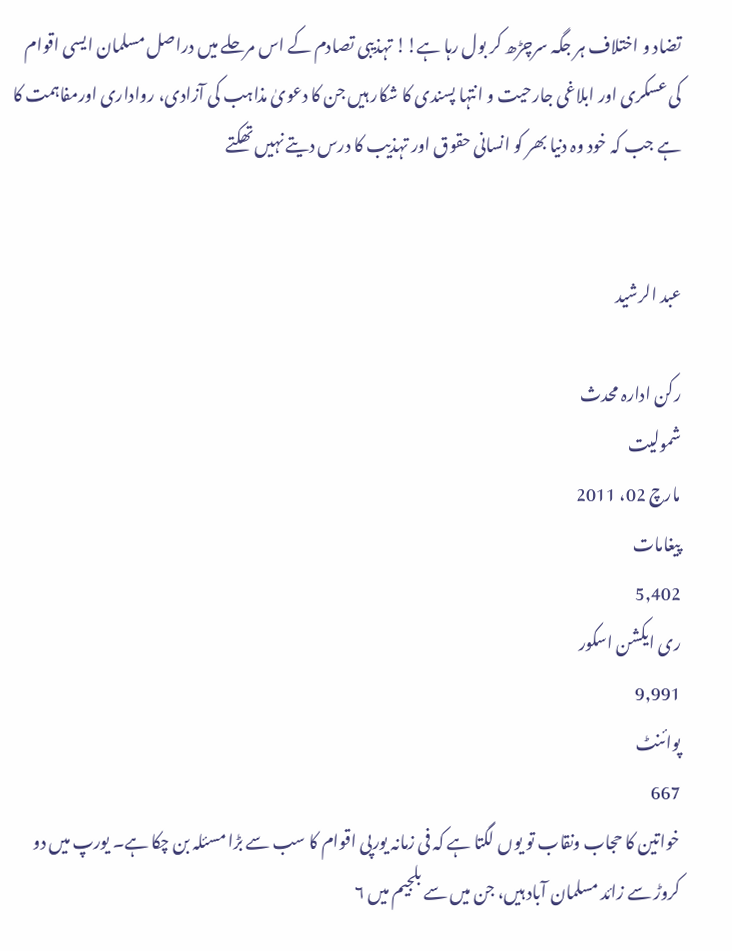تضاد و اختلاف ہر جگہ سرچڑھ کر بول رہا ہے!! تہذیبی تصادم کے اس مرحلے میں دراصل مسلمان ایسی اقوام کی عسکری اور ابلاغی جارحیت و انتہا پسندی کا شکار ہیں جن کا دعویٰ مذاہب کی آزادی، رواداری اورمفاہمت کا ہے جب کہ خود وہ دنیا بھر کو انسانی حقوق اور تہذیب کا درس دیتے نہیں تھکتے


عبد الرشید

رکن ادارہ محدث
شمولیت
مارچ 02، 2011
پیغامات
5,402
ری ایکشن اسکور
9,991
پوائنٹ
667
خواتین کا حجاب ونقاب تو یوں لگتا ہے کہ فی زمانہ یورپی اقوام کا سب سے بڑا مسئلہ بن چکا ہے۔ یورپ میں دو کروڑ سے زائد مسلمان آباد ہیں، جن میں سے بلجیم میں ۶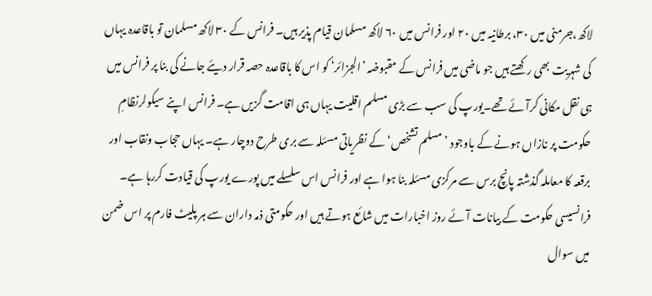لاکھ،جرمنی میں ۳۰، برطانیہ میں ۲۰ اور فرانس میں ۶۰ لاکھ مسلمان قیام پذیر ہیں۔ فرانس کے ۳۰ لاکھ مسلمان تو باقاعدہ یہاں کی شہریت بھی رکھتے ہیں جو ماضی میں فرانس کے مقبوضہ ’الجزائر‘ کو اس کا باقاعدہ حصہ قرار دیئے جانے کی بنا پر فرانس میں ہی نقل مکانی کرآئے تھے۔یورپ کی سب سے بڑی مسلم اقلیت یہاں ہی اقامت گزیں ہے۔ فرانس اپنے سیکولرنظامِ حکومت پر نازاں ہونے کے باوجود ’مسلم تشخص‘ کے نظریاتی مسئلہ سے بری طرح دوچار ہے۔ یہاں حجاب ونقاب اور برقعہ کا معاملہ گذشتہ پانچ برس سے مرکزی مسئلہ بنا ہوا ہے اور فرانس اس سلسلے میں پورے یورپ کی قیادت کررہا ہے۔ فرانسیسی حکومت کے بیانات آئے روز اخبارات میں شائع ہوتے ہیں اور حکومتی ذمہ داران سے ہر پلیٹ فارم پر اس ضمن میں سوال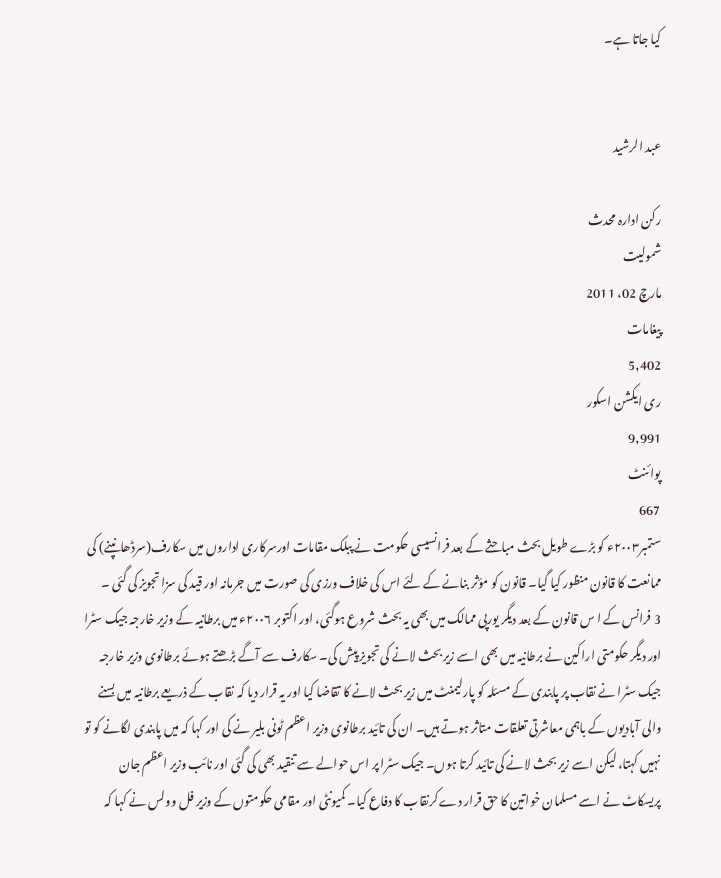کیا جاتا ہے۔


عبد الرشید

رکن ادارہ محدث
شمولیت
مارچ 02، 2011
پیغامات
5,402
ری ایکشن اسکور
9,991
پوائنٹ
667
ستمبر۲۰۰۳ء کو بڑے طویل بحث مباحثے کے بعد فرانسیسی حکومت نے پبلک مقامات اورسرکاری اداروں میں سکارف(سرڈھانپنے) کی ممانعت کا قانون منظور کیا گیا۔ قانون کو مؤثر بنانے کے لئے اس کی خلاف ورزی کی صورت میں جرمانہ اور قید کی سزا تجویز کی گئی ۔
3 فرانس کے ا س قانون کے بعد دیگر یورپی ممالک میں بھی یہ بحث شروع ہوگئی، اور اکتوبر ۲۰۰۶ء میں برطانیہ کے وزیر خارجہ جیک سٹرا اور دیگر حکومتی اراکین نے برطانیہ میں بھی اسے زیر بحث لانے کی تجویز پیش کی۔ سکارف سے آگے بڑھتے ہوئے برطانوی وزیر خارجہ جیک سٹرا نے نقاب پر پابندی کے مسئلہ کو پارلیمنٹ میں زیر بحث لانے کا تقاضا کیا اور یہ قرار دیا کہ نقاب کے ذریعے برطانیہ میں بسنے والی آبادیوں کے باہمی معاشرتی تعلقات متاثر ہوتے ہیں۔ ان کی تائید برطانوی وزیر اعظم ٹونی بلیر نے کی اور کہا کہ میں پابندی لگانے کو تو نہیں کہتا، لیکن اسے زیر بحث لانے کی تائید کرتا ہوں۔ جیک سٹرا پر اس حوالے سے تنقید بھی کی گئی اور نائب وزیر اعظم جان پریسکاٹ نے اسے مسلمان خواتین کا حق قرار دے کرنقاب کا دفاع کیا۔ کمیونٹی اور مقامی حکومتوں کے وزیر فل وولس نے کہا کہ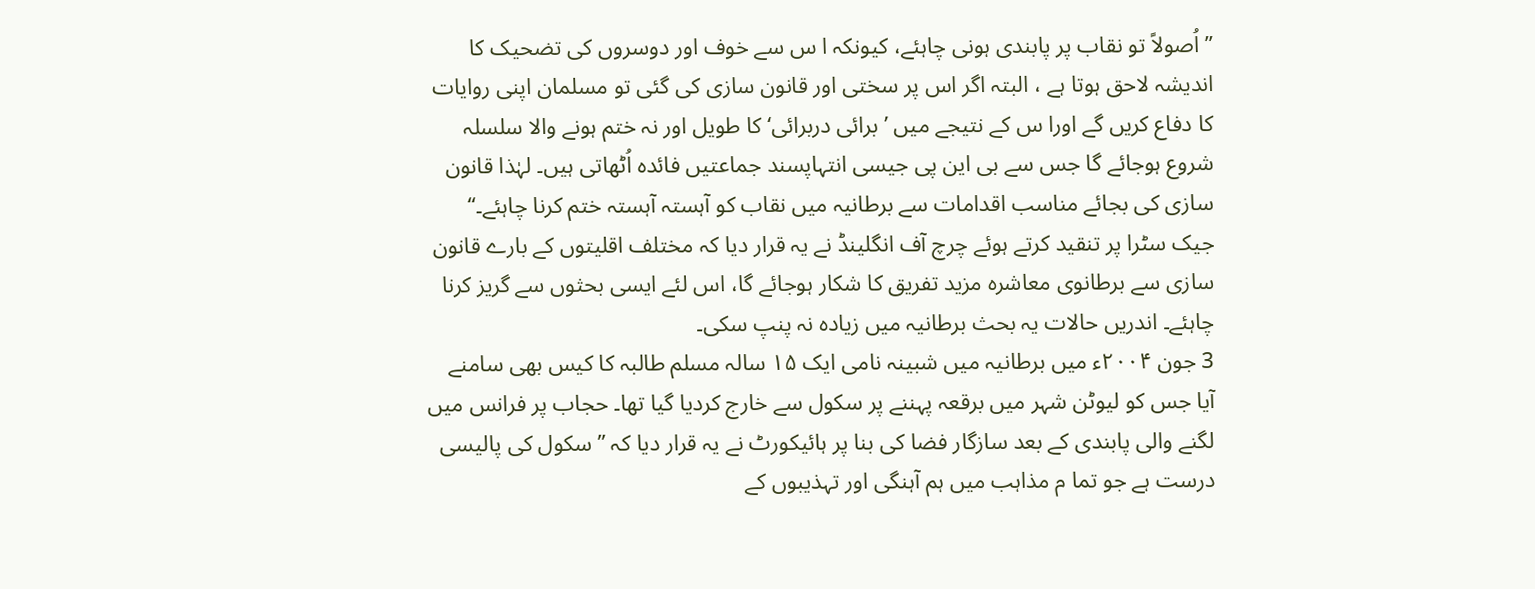’’ اُصولاً تو نقاب پر پابندی ہونی چاہئے، کیونکہ ا س سے خوف اور دوسروں کی تضحیک کا اندیشہ لاحق ہوتا ہے ، البتہ اگر اس پر سختی اور قانون سازی کی گئی تو مسلمان اپنی روایات کا دفاع کریں گے اورا س کے نتیجے میں ’برائی دربرائی‘ کا طویل اور نہ ختم ہونے والا سلسلہ شروع ہوجائے گا جس سے بی این پی جیسی انتہاپسند جماعتیں فائدہ اُٹھاتی ہیں۔ لہٰذا قانون سازی کی بجائے مناسب اقدامات سے برطانیہ میں نقاب کو آہستہ آہستہ ختم کرنا چاہئے۔‘‘
جیک سٹرا پر تنقید کرتے ہوئے چرچ آف انگلینڈ نے یہ قرار دیا کہ مختلف اقلیتوں کے بارے قانون سازی سے برطانوی معاشرہ مزید تفریق کا شکار ہوجائے گا، اس لئے ایسی بحثوں سے گریز کرنا چاہئے۔ اندریں حالات یہ بحث برطانیہ میں زیادہ نہ پنپ سکی۔
3 جون ۲۰۰۴ء میں برطانیہ میں شبینہ نامی ایک ۱۵ سالہ مسلم طالبہ کا کیس بھی سامنے آیا جس کو لیوٹن شہر میں برقعہ پہننے پر سکول سے خارج کردیا گیا تھا۔ حجاب پر فرانس میں لگنے والی پابندی کے بعد سازگار فضا کی بنا پر ہائیکورٹ نے یہ قرار دیا کہ ’’سکول کی پالیسی درست ہے جو تما م مذاہب میں ہم آہنگی اور تہذیبوں کے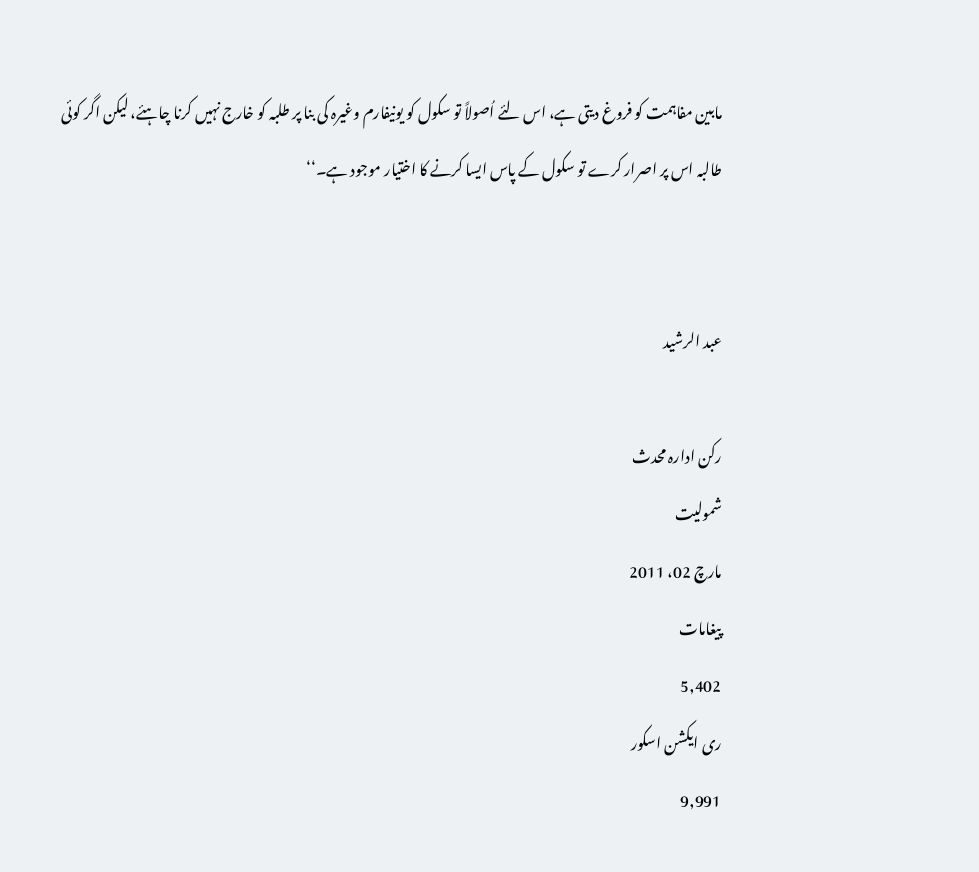مابین مفاہمت کو فروغ دیتی ہے، اس لئے اُصولاً تو سکول کو یونیفارم وغیرہ کی بنا پر طلبہ کو خارج نہیں کرنا چاہئے، لیکن اگر کوئی طالبہ اس پر اصرار کرے تو سکول کے پاس ایسا کرنے کا اختیار موجود ہے۔‘‘


عبد الرشید

رکن ادارہ محدث
شمولیت
مارچ 02، 2011
پیغامات
5,402
ری ایکشن اسکور
9,991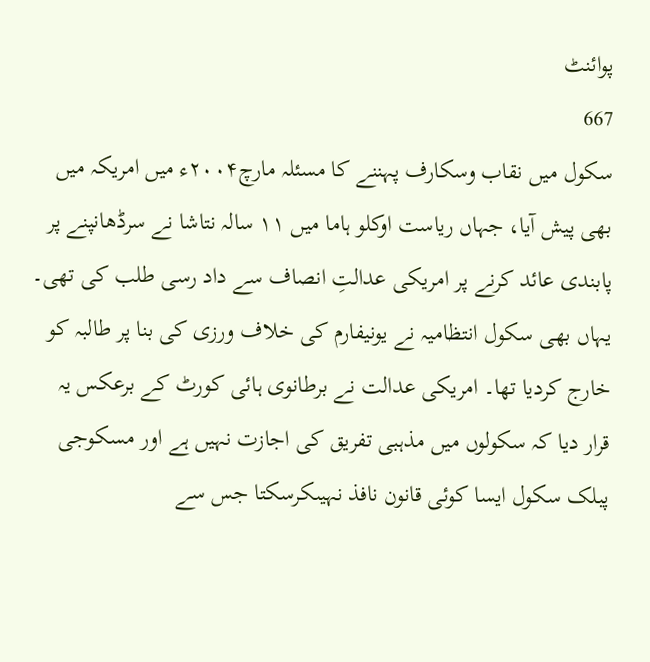پوائنٹ
667
سکول میں نقاب وسکارف پہننے کا مسئلہ مارچ۲۰۰۴ء میں امریکہ میں بھی پیش آیا، جہاں ریاست اوکلو ہاما میں ۱۱ سالہ نتاشا نے سرڈھانپنے پر پابندی عائد کرنے پر امریکی عدالتِ انصاف سے داد رسی طلب کی تھی۔ یہاں بھی سکول انتظامیہ نے یونیفارم کی خلاف ورزی کی بنا پر طالبہ کو خارج کردیا تھا۔ امریکی عدالت نے برطانوی ہائی کورٹ کے برعکس یہ قرار دیا کہ سکولوں میں مذہبی تفریق کی اجازت نہیں ہے اور مسکوجی پبلک سکول ایسا کوئی قانون نافذ نہیںکرسکتا جس سے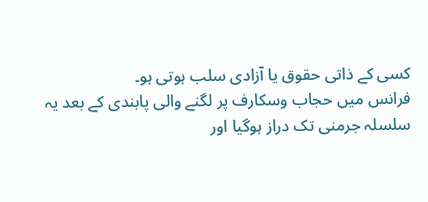کسی کے ذاتی حقوق یا آزادی سلب ہوتی ہو۔
فرانس میں حجاب وسکارف پر لگنے والی پابندی کے بعد یہ سلسلہ جرمنی تک دراز ہوگیا اور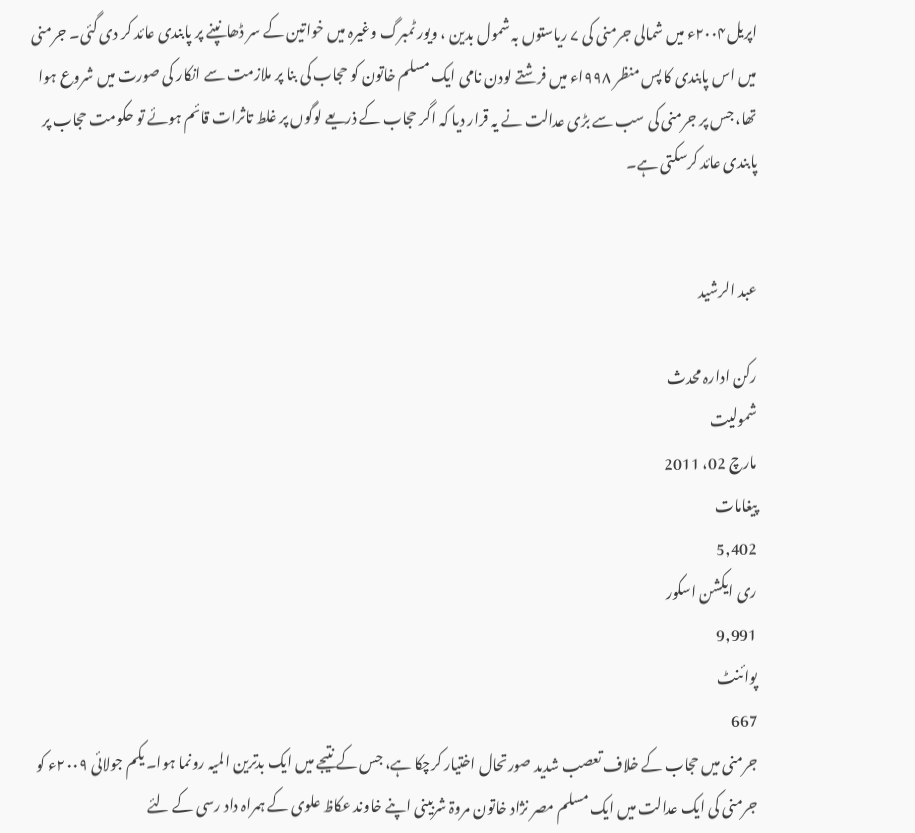اپریل۲۰۰۴ء میں شمالی جرمنی کی ۷ ریاستوں بہ شمول بدین ، ویور ٹمبرگ وغیرہ میں خواتین کے سر ڈھانپنے پر پابندی عائد کر دی گئی۔ جرمنی میں اس پابندی کا پس منظر ۹۹۸اء میں فرشتے لودن نامی ایک مسلم خاتون کو حجاب کی بنا پر ملازمت سے انکار کی صورت میں شروع ہوا تھا، جس پر جرمنی کی سب سے بڑی عدالت نے یہ قرار دیا کہ اگر حجاب کے ذریعے لوگوں پر غلط تاثرات قائم ہوئے تو حکومت حجاب پر پابندی عائد کرسکتی ہے۔


عبد الرشید

رکن ادارہ محدث
شمولیت
مارچ 02، 2011
پیغامات
5,402
ری ایکشن اسکور
9,991
پوائنٹ
667
جرمنی میں حجاب کے خلاف تعصب شدید صورتحال اختیار کرچکا ہے، جس کے نتیجے میں ایک بدترین المیہ رونما ہوا۔ یکم جولائی ۲۰۰۹ء کو جرمنی کی ایک عدالت میں ایک مسلم مصر نژاد خاتون مروۃ شربینی اپنے خاوند عکاظ علوی کے ہمراہ داد رسی کے لئے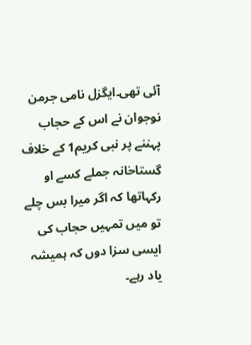آئی تھی۔ایگزل نامی جرمن نوجوان نے اس کے حجاب پہننے پر نبی کریم1 کے خلاف گستاخانہ جملے کسے او رکہاتھا کہ اگر میرا بس چلے تو میں تمہیں حجاب کی ایسی سزا دوں کہ ہمیشہ یاد رہے۔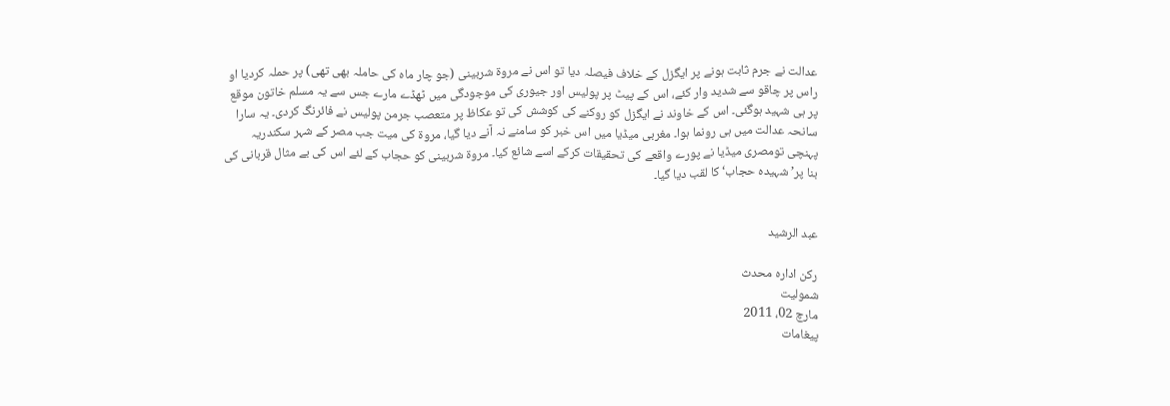عدالت نے جرم ثابت ہونے پر ایگزل کے خلاف فیصلہ دیا تو اس نے مروۃ شربینی (جو چار ماہ کی حاملہ بھی تھی) پر حملہ کردیا او راس پر چاقو سے شدید وار کئے، اس کے پیٹ پر پولیس اور جیوری کی موجودگی میں ٹھڈے مارے جس سے یہ مسلم خاتون موقع پر ہی شہید ہوگئی۔ اس کے خاوند نے ایگزل کو روکنے کی کوشش کی تو عکاظ پر متعصب جرمن پولیس نے فائرنگ کردی۔ یہ سارا سانحہ عدالت میں ہی رونما ہوا۔ مغربی میڈیا میں اس خبر کو سامنے نہ آنے دیا گیا، مروۃ کی میت جب مصر کے شہر سکندریہ پہنچی تومصری میڈیا نے پورے واقعے کی تحقیقات کرکے اسے شائع کیا۔ مروۃ شربینی کو حجاب کے لئے اس کی بے مثال قربانی کی بنا پر’شہیدہ حجاب‘ کا لقب دیا گیا۔


عبد الرشید

رکن ادارہ محدث
شمولیت
مارچ 02، 2011
پیغامات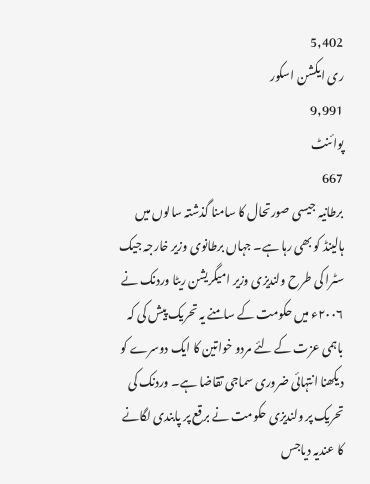5,402
ری ایکشن اسکور
9,991
پوائنٹ
667
برطانیہ جیسی صورتحال کا سامنا گذشتہ سالوں میں ہالینڈ کو بھی رہا ہے۔ جہاں برطانوی وزیر خارجہ جیک سٹرا کی طرح ولندیزی وزیر امیگریشن ریٹا وردنک نے ۲۰۰۶ء میں حکومت کے سامنے یہ تحریک پیش کی کہ باہمی عزت کے لئے مردو خواتین کا ایک دوسرے کو دیکھنا انتہائی ضروری سماجی تقاضا ہے۔ وردنک کی تحریک پر ولندیزی حکومت نے برقع پر پابندی لگانے کا عندیہ دیاجس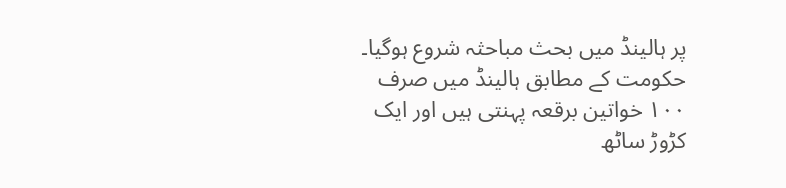پر ہالینڈ میں بحث مباحثہ شروع ہوگیا۔ حکومت کے مطابق ہالینڈ میں صرف ۱۰۰ خواتین برقعہ پہنتی ہیں اور ایک کڑوڑ ساٹھ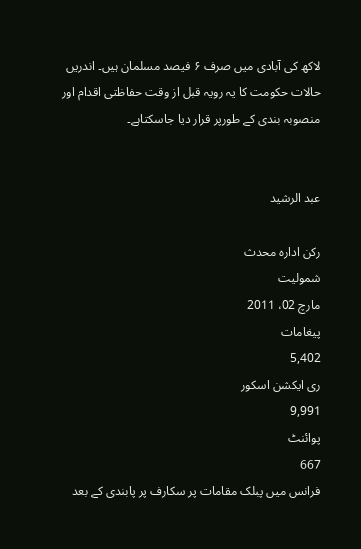لاکھ کی آبادی میں صرف ۶ فیصد مسلمان ہیں۔ اندریں حالات حکومت کا یہ رویہ قبل از وقت حفاظتی اقدام اور منصوبہ بندی کے طورپر قرار دیا جاسکتاہے۔


عبد الرشید

رکن ادارہ محدث
شمولیت
مارچ 02، 2011
پیغامات
5,402
ری ایکشن اسکور
9,991
پوائنٹ
667
فرانس میں پبلک مقامات پر سکارف پر پابندی کے بعد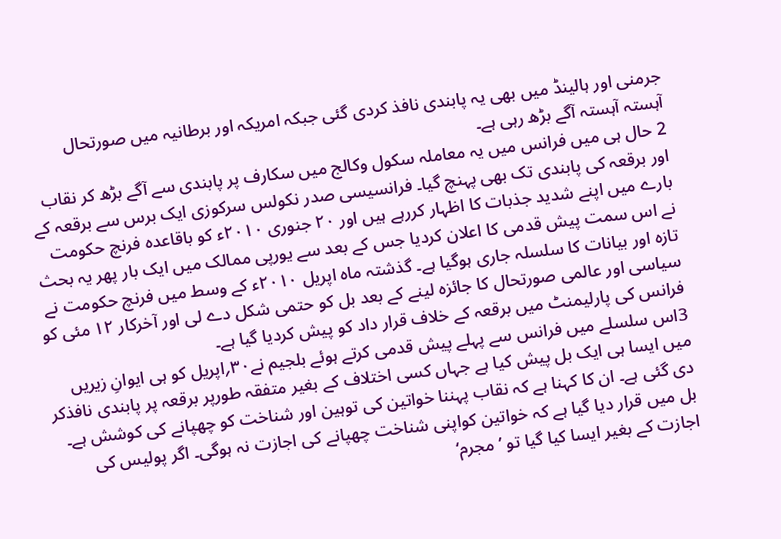جرمنی اور ہالینڈ میں بھی یہ پابندی نافذ کردی گئی جبکہ امریکہ اور برطانیہ میں صورتحال آہستہ آہستہ آگے بڑھ رہی ہے۔
2 حال ہی میں فرانس میں یہ معاملہ سکول وکالج میں سکارف پر پابندی سے آگے بڑھ کر نقاب اور برقعہ کی پابندی تک بھی پہنچ گیا۔ فرانسیسی صدر نکولس سرکوزی ایک برس سے برقعہ کے بارے میں اپنے شدید جذبات کا اظہار کررہے ہیں اور ۲۰ جنوری ۲۰۱۰ء کو باقاعدہ فرنچ حکومت نے اس سمت پیش قدمی کا اعلان کردیا جس کے بعد سے یورپی ممالک میں ایک بار پھر یہ بحث تازہ اور بیانات کا سلسلہ جاری ہوگیا ہے۔ گذشتہ ماہ اپریل ۲۰۱۰ء کے وسط میں فرنچ حکومت نے سیاسی اور عالمی صورتحال کا جائزہ لینے کے بعد بل کو حتمی شکل دے لی اور آخرکار ۱۲ مئی کو فرانس کی پارلیمنٹ میں برقعہ کے خلاف قرار داد کو پیش کردیا گیا ہے۔
3اس سلسلے میں فرانس سے پہلے پیش قدمی کرتے ہوئے بلجیم نے۳۰؍اپریل کو ہی ایوانِ زیریں میں ایسا ہی ایک بل پیش کیا ہے جہاں کسی اختلاف کے بغیر متفقہ طورپر برقعہ پر پابندی نافذکر دی گئی ہے۔ ان کا کہنا ہے کہ نقاب پہننا خواتین کی توہین اور شناخت کو چھپانے کی کوشش ہے۔ بل میں قرار دیا گیا ہے کہ خواتین کواپنی شناخت چھپانے کی اجازت نہ ہوگی۔ اگر پولیس کی اجازت کے بغیر ایسا کیا گیا تو ’مجرم‘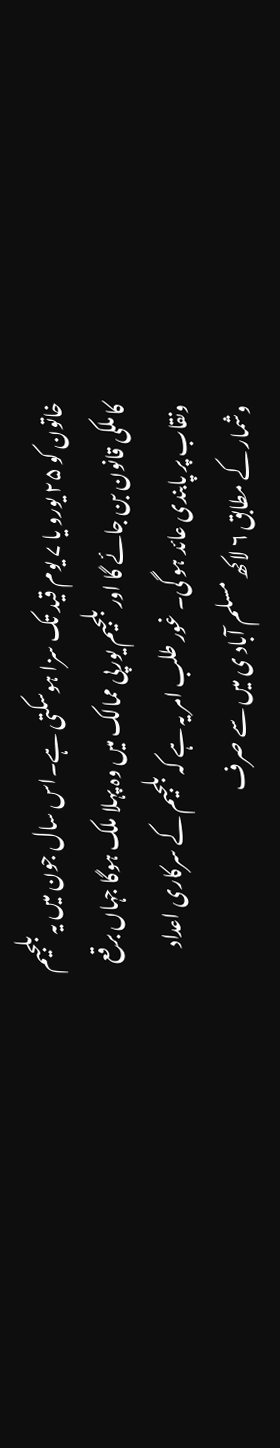خاتون کو ۲۵ یورو یا ۷ یوم قید تک سزا ہوسکتی ہے۔اس سال جون میں یہ بلجیم کا ملکی قانون بن جائے گا اور بلجیم یورپی ممالک میں وہ پہلا ملک ہوگا جہاں برقع ونقاب پر پابندی عائد ہو گی۔ غور طلب امر یہ ہے کہ بلجیم کے سرکاری اعداد وشمار کے مطابق ۶ لاکھ مسلم آباد ی میں سے صرف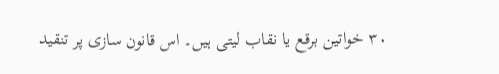۳۰ خواتین برقع یا نقاب لیتی ہیں۔ اس قانون سازی پر تنقید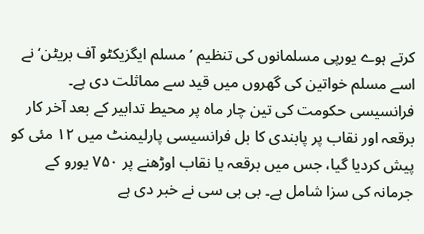کرتے ہوے یورپی مسلمانوں کی تنظیم ’مسلم ایگزیکٹو آف بریٹن‘ نے اسے مسلم خواتین کی گھروں میں قید سے مماثلت دی ہے۔
فرانسیسی حکومت کی تین چار ماہ پر محیط تدابیر کے بعد آخر کار برقعہ اور نقاب پر پابندی کا بل فرانسیسی پارلیمنٹ میں ۱۲ مئی کو پیش کردیا گیا، جس میں برقعہ یا نقاب اوڑھنے پر ۷۵۰ یورو کے جرمانہ کی سزا شامل ہے۔ بی بی سی نے خبر دی ہے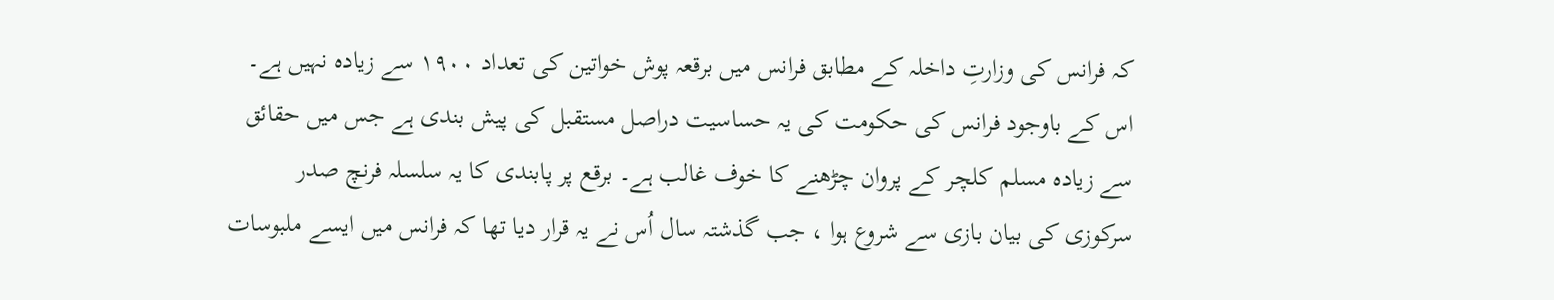کہ فرانس کی وزارتِ داخلہ کے مطابق فرانس میں برقعہ پوش خواتین کی تعداد ۱۹۰۰ سے زیادہ نہیں ہے۔ اس کے باوجود فرانس کی حکومت کی یہ حساسیت دراصل مستقبل کی پیش بندی ہے جس میں حقائق سے زیادہ مسلم کلچر کے پروان چڑھنے کا خوف غالب ہے۔ برقع پر پابندی کا یہ سلسلہ فرنچ صدر سرکوزی کی بیان بازی سے شروع ہوا ، جب گذشتہ سال اُس نے یہ قرار دیا تھا کہ فرانس میں ایسے ملبوسات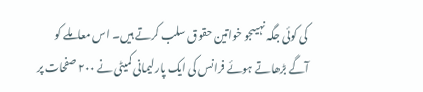کی کوئی جگہ نہیںجو خواتین حقوق سلب کرتے ہیں۔ اس معاملے کو آگے بڑھاتے ہوئے فرانس کی ایک پارلیمانی کمیٹی نے ۲۰۰ صفحات پر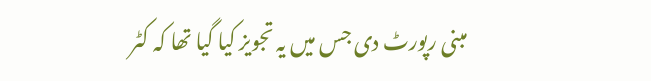مبنی رپورٹ دی جس میں یہ تجویز کیا گیا تھا کہ کٹر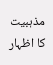مذہبیت کا اظہار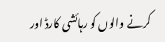کرنے والوں کو رہائشی کارڈ اور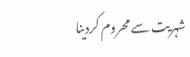شہریت سے محروم کردینا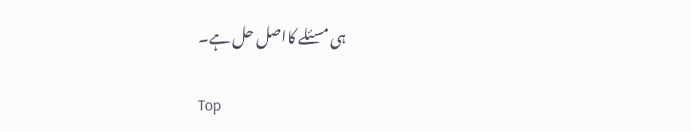ہی مسئلے کااصل حل ہے۔

Top